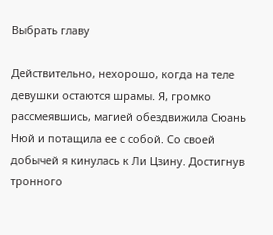Выбрать главу

Действительно, нехорошо, когда на теле девушки остаются шрамы. Я, громко рассмеявшись, магией обездвижила Сюань Нюй и потащила ее с собой. Со своей добычей я кинулась к Ли Цзину. Достигнув тронного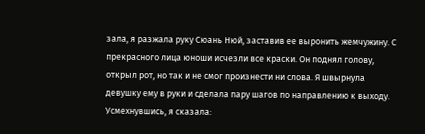зала, я разжала руку Сюань Нюй, заставив ее выронить жемчужину. С прекрасного лица юноши исчезли все краски. Он поднял голову, открыл рот, но так и не смог произнести ни слова. Я швырнула девушку ему в руки и сделала пару шагов по направлению к выходу. Усмехнувшись, я сказала: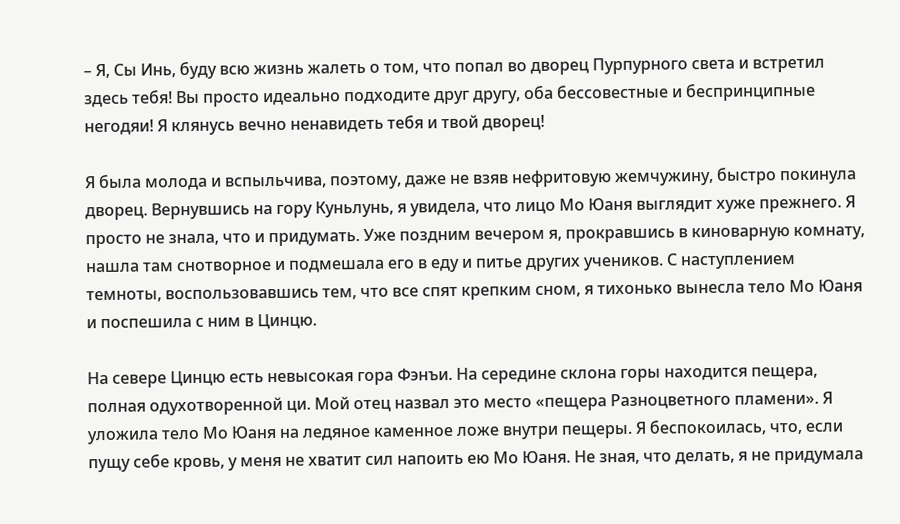– Я, Сы Инь, буду всю жизнь жалеть о том, что попал во дворец Пурпурного света и встретил здесь тебя! Вы просто идеально подходите друг другу, оба бессовестные и беспринципные негодяи! Я клянусь вечно ненавидеть тебя и твой дворец!

Я была молода и вспыльчива, поэтому, даже не взяв нефритовую жемчужину, быстро покинула дворец. Вернувшись на гору Куньлунь, я увидела, что лицо Мо Юаня выглядит хуже прежнего. Я просто не знала, что и придумать. Уже поздним вечером я, прокравшись в киноварную комнату, нашла там снотворное и подмешала его в еду и питье других учеников. С наступлением темноты, воспользовавшись тем, что все спят крепким сном, я тихонько вынесла тело Мо Юаня и поспешила с ним в Цинцю.

На севере Цинцю есть невысокая гора Фэнъи. На середине склона горы находится пещера, полная одухотворенной ци. Мой отец назвал это место «пещера Разноцветного пламени». Я уложила тело Мо Юаня на ледяное каменное ложе внутри пещеры. Я беспокоилась, что, если пущу себе кровь, у меня не хватит сил напоить ею Мо Юаня. Не зная, что делать, я не придумала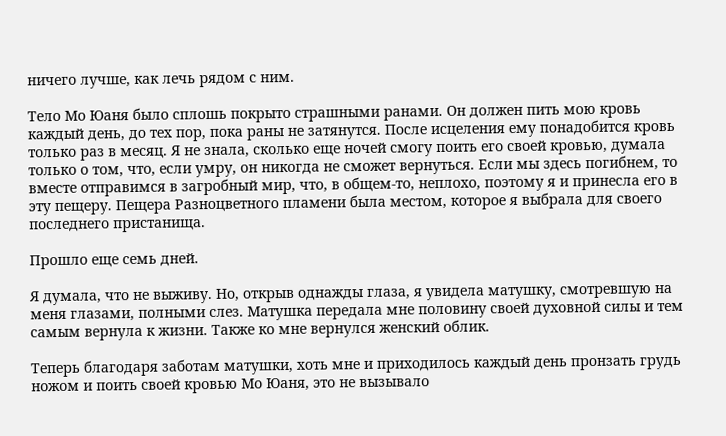ничего лучше, как лечь рядом с ним.

Тело Мо Юаня было сплошь покрыто страшными ранами. Он должен пить мою кровь каждый день, до тех пор, пока раны не затянутся. После исцеления ему понадобится кровь только раз в месяц. Я не знала, сколько еще ночей смогу поить его своей кровью, думала только о том, что, если умру, он никогда не сможет вернуться. Если мы здесь погибнем, то вместе отправимся в загробный мир, что, в общем-то, неплохо, поэтому я и принесла его в эту пещеру. Пещера Разноцветного пламени была местом, которое я выбрала для своего последнего пристанища.

Прошло еще семь дней.

Я думала, что не выживу. Но, открыв однажды глаза, я увидела матушку, смотревшую на меня глазами, полными слез. Матушка передала мне половину своей духовной силы и тем самым вернула к жизни. Также ко мне вернулся женский облик.

Теперь благодаря заботам матушки, хоть мне и приходилось каждый день пронзать грудь ножом и поить своей кровью Мо Юаня, это не вызывало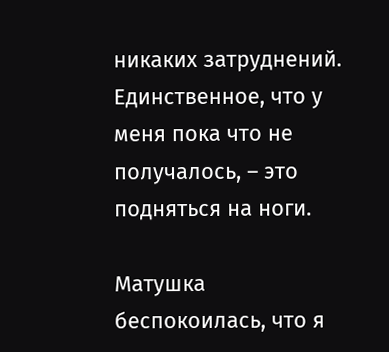никаких затруднений. Единственное, что у меня пока что не получалось, – это подняться на ноги.

Матушка беспокоилась, что я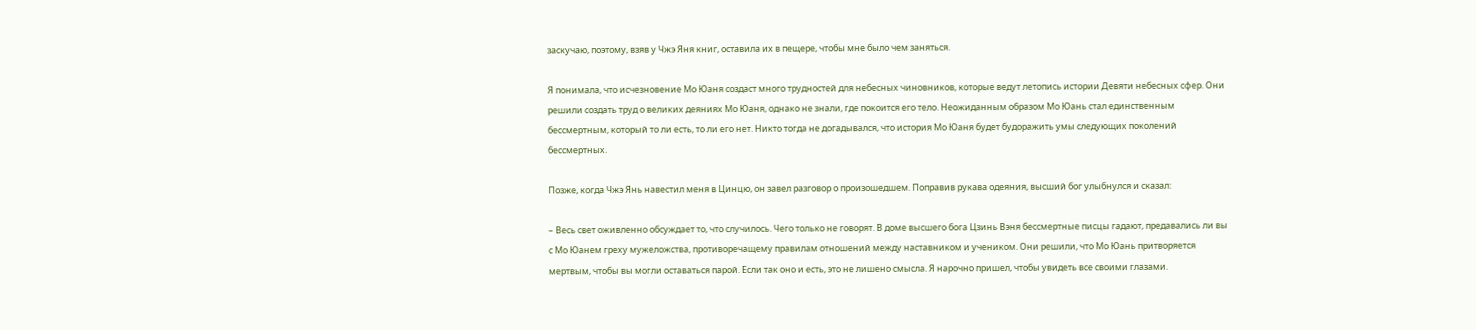заскучаю, поэтому, взяв у Чжэ Яня книг, оставила их в пещере, чтобы мне было чем заняться.

Я понимала, что исчезновение Мо Юаня создаст много трудностей для небесных чиновников, которые ведут летопись истории Девяти небесных сфер. Они решили создать труд о великих деяниях Мо Юаня, однако не знали, где покоится его тело. Неожиданным образом Мо Юань стал единственным бессмертным, который то ли есть, то ли его нет. Никто тогда не догадывался, что история Мо Юаня будет будоражить умы следующих поколений бессмертных.

Позже, когда Чжэ Янь навестил меня в Цинцю, он завел разговор о произошедшем. Поправив рукава одеяния, высший бог улыбнулся и сказал:

– Весь свет оживленно обсуждает то, что случилось. Чего только не говорят. В доме высшего бога Цзинь Вэня бессмертные писцы гадают, предавались ли вы с Мо Юанем греху мужеложства, противоречащему правилам отношений между наставником и учеником. Они решили, что Мо Юань притворяется мертвым, чтобы вы могли оставаться парой. Если так оно и есть, это не лишено смысла. Я нарочно пришел, чтобы увидеть все своими глазами.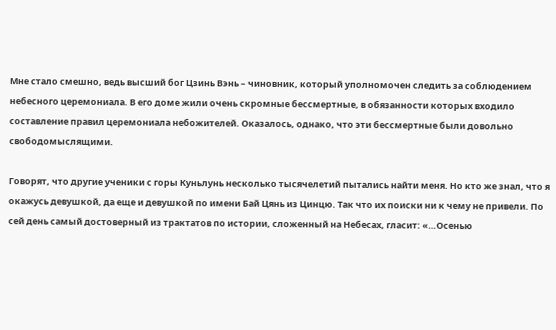Мне стало смешно, ведь высший бог Цзинь Вэнь – чиновник, который уполномочен следить за соблюдением небесного церемониала. В его доме жили очень скромные бессмертные, в обязанности которых входило составление правил церемониала небожителей. Оказалось, однако, что эти бессмертные были довольно свободомыслящими.

Говорят, что другие ученики с горы Куньлунь несколько тысячелетий пытались найти меня. Но кто же знал, что я окажусь девушкой, да еще и девушкой по имени Бай Цянь из Цинцю. Так что их поиски ни к чему не привели. По сей день самый достоверный из трактатов по истории, сложенный на Небесах, гласит: «…Осенью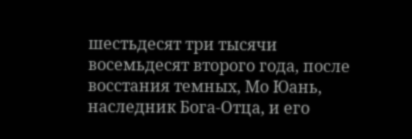шестьдесят три тысячи восемьдесят второго года, после восстания темных, Мо Юань, наследник Бога-Отца, и его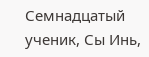Семнадцатый ученик, Сы Инь,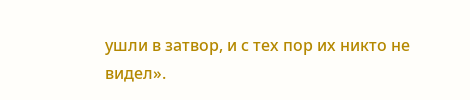ушли в затвор, и с тех пор их никто не видел».